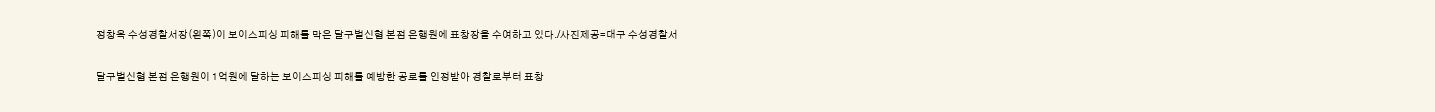정창옥 수성경찰서장(왼쪽)이 보이스피싱 피해를 막은 달구벌신협 본점 은행원에 표창장을 수여하고 있다./사진제공=대구 수성경찰서

달구벌신협 본점 은행원이 1억원에 달하는 보이스피싱 피해를 예방한 공로를 인정받아 경찰로부터 표창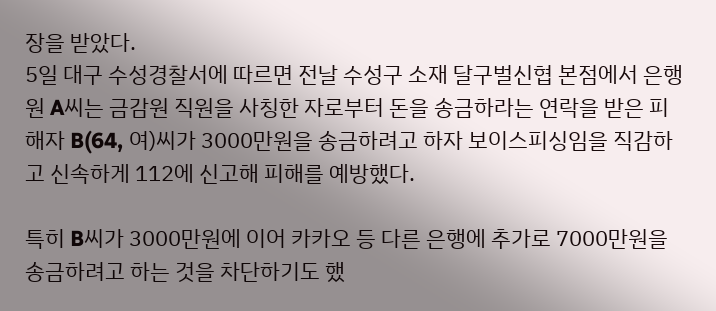장을 받았다.
5일 대구 수성경찰서에 따르면 전날 수성구 소재 달구벌신협 본점에서 은행원 A씨는 금감원 직원을 사칭한 자로부터 돈을 송금하라는 연락을 받은 피해자 B(64, 여)씨가 3000만원을 송금하려고 하자 보이스피싱임을 직감하고 신속하게 112에 신고해 피해를 예방했다.

특히 B씨가 3000만원에 이어 카카오 등 다른 은행에 추가로 7000만원을 송금하려고 하는 것을 차단하기도 했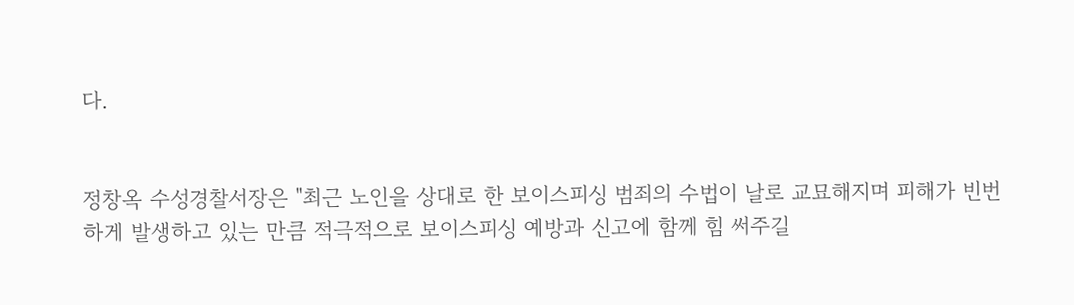다.


정창옥 수성경찰서장은 "최근 노인을 상대로 한 보이스피싱 범죄의 수법이 날로 교묘해지며 피해가 빈번하게 발생하고 있는 만큼 적극적으로 보이스피싱 예방과 신고에 함께 힘 써주길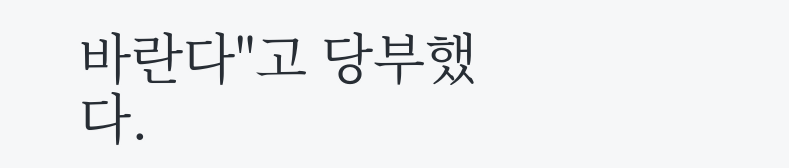바란다"고 당부했다.